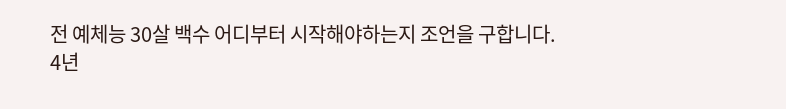전 예체능 30살 백수 어디부터 시작해야하는지 조언을 구합니다.
4년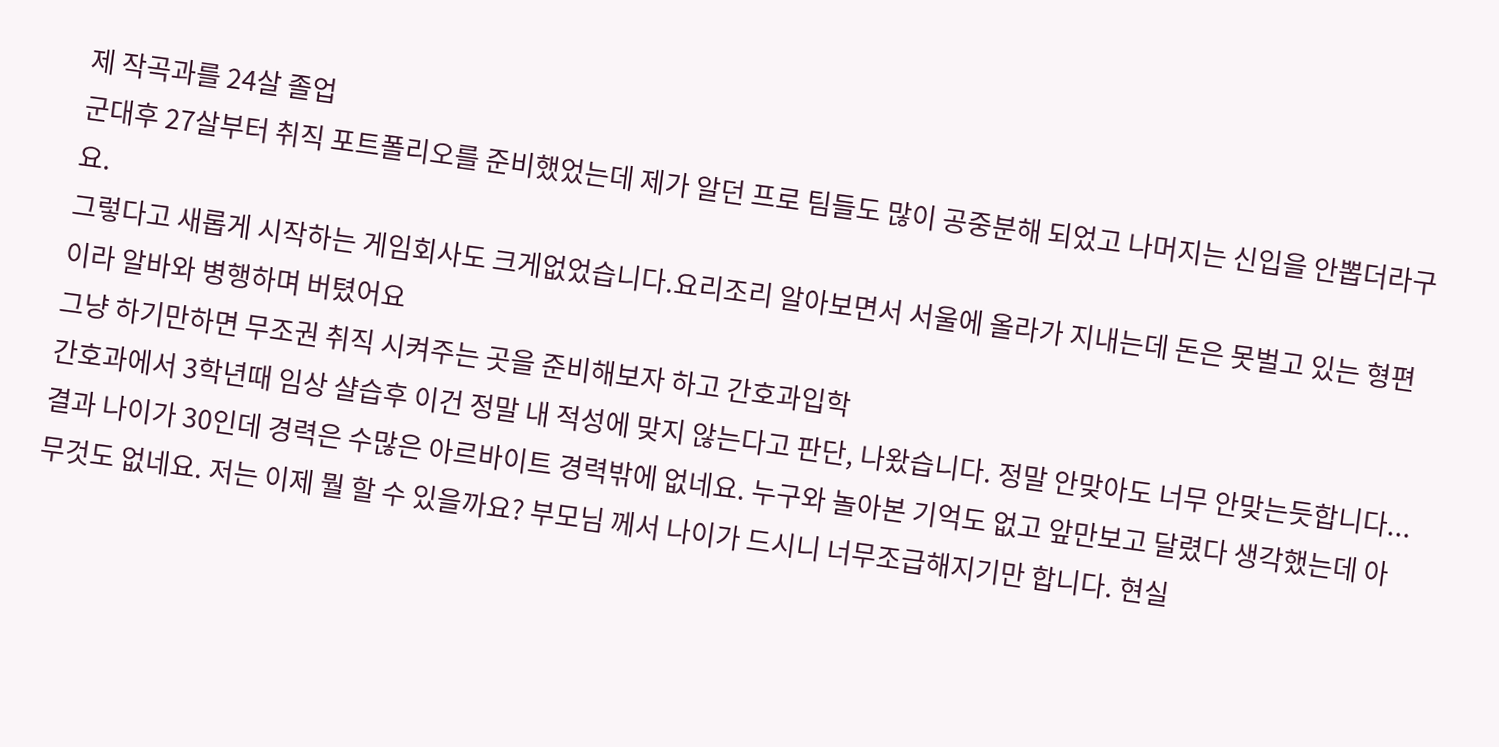제 작곡과를 24살 졸업
군대후 27살부터 취직 포트폴리오를 준비했었는데 제가 알던 프로 팀들도 많이 공중분해 되었고 나머지는 신입을 안뽑더라구요.
그렇다고 새롭게 시작하는 게임회사도 크게없었습니다.요리조리 알아보면서 서울에 올라가 지내는데 돈은 못벌고 있는 형편이라 알바와 병행하며 버텼어요
그냥 하기만하면 무조권 취직 시켜주는 곳을 준비해보자 하고 간호과입학
간호과에서 3학년때 임상 샬습후 이건 정말 내 적성에 맞지 않는다고 판단, 나왔습니다. 정말 안맞아도 너무 안맞는듯합니다...
결과 나이가 30인데 경력은 수많은 아르바이트 경력밖에 없네요. 누구와 놀아본 기억도 없고 앞만보고 달렸다 생각했는데 아무것도 없네요. 저는 이제 뭘 할 수 있을까요? 부모님 께서 나이가 드시니 너무조급해지기만 합니다. 현실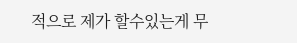적으로 제가 할수있는게 무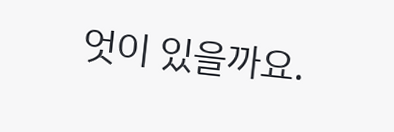엇이 있을까요.